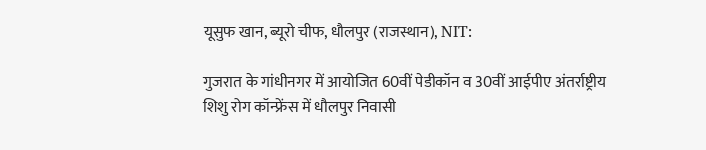यूसुफ खान, ब्यूरो चीफ, धौलपुर (राजस्थान), NIT:

गुजरात के गांधीनगर में आयोजित 60वीं पेडीकॉन व 30वीं आईपीए अंतर्राष्ट्रीय शिशु रोग कॉन्फ्रेंस में धौलपुर निवासी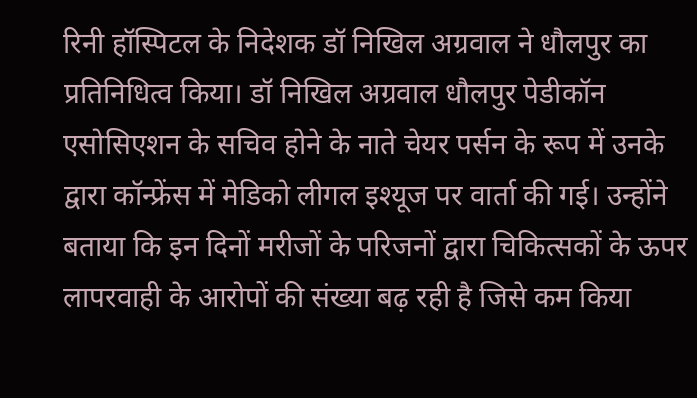रिनी हॉस्पिटल के निदेशक डॉ निखिल अग्रवाल ने धौलपुर का प्रतिनिधित्व किया। डॉ निखिल अग्रवाल धौलपुर पेडीकॉन एसोसिएशन के सचिव होने के नाते चेयर पर्सन के रूप में उनके द्वारा कॉन्फ्रेंस में मेडिको लीगल इश्यूज पर वार्ता की गई। उन्होंने बताया कि इन दिनों मरीजों के परिजनों द्वारा चिकित्सकों के ऊपर लापरवाही के आरोपों की संख्या बढ़ रही है जिसे कम किया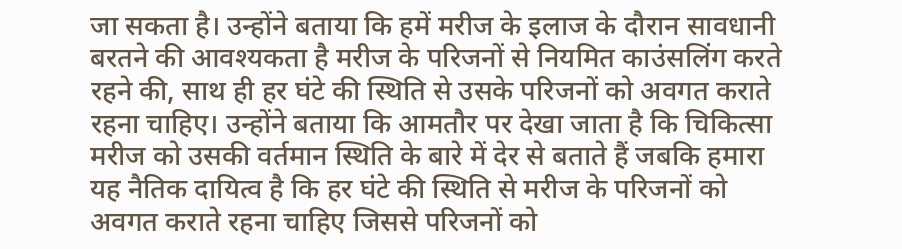जा सकता है। उन्होंने बताया कि हमें मरीज के इलाज के दौरान सावधानी बरतने की आवश्यकता है मरीज के परिजनों से नियमित काउंसलिंग करते रहने की, साथ ही हर घंटे की स्थिति से उसके परिजनों को अवगत कराते रहना चाहिए। उन्होंने बताया कि आमतौर पर देखा जाता है कि चिकित्सा मरीज को उसकी वर्तमान स्थिति के बारे में देर से बताते हैं जबकि हमारा यह नैतिक दायित्व है कि हर घंटे की स्थिति से मरीज के परिजनों को अवगत कराते रहना चाहिए जिससे परिजनों को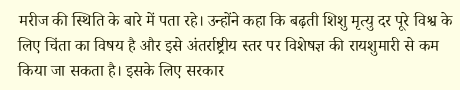मरीज की स्थिति के बारे में पता रहे। उन्होंने कहा कि बढ़ती शिशु मृत्यु दर पूरे विश्व के लिए चिंता का विषय है और इसे अंतर्राष्ट्रीय स्तर पर विशेषज्ञ की रायशुमारी से कम किया जा सकता है। इसके लिए सरकार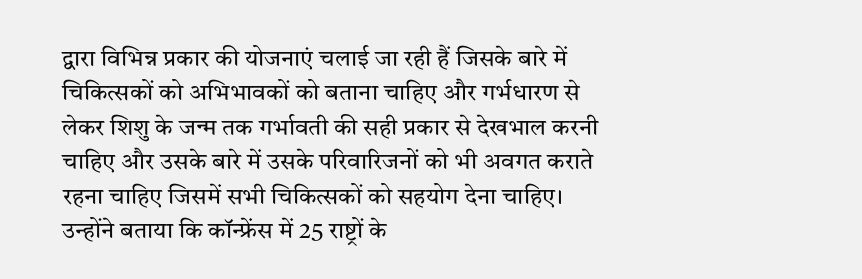द्वारा विभिन्न प्रकार की योजनाएं चलाई जा रही हैं जिसके बारे में चिकित्सकों को अभिभावकों को बताना चाहिए और गर्भधारण से लेकर शिशु के जन्म तक गर्भावती की सही प्रकार से देखभाल करनी चाहिए और उसके बारे में उसके परिवारिजनों को भी अवगत कराते रहना चाहिए जिसमें सभी चिकित्सकों को सहयोग देना चाहिए। उन्होंने बताया कि कॉन्फ्रेंस में 25 राष्ट्रों के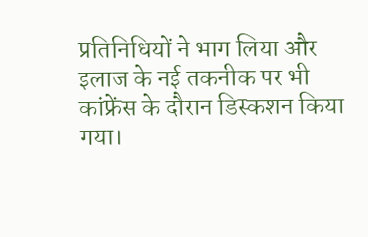प्रतिनिधियों ने भाग लिया और इलाज के नई तकनीक पर भी कांफ्रेंस के दौरान डिस्कशन किया गया।